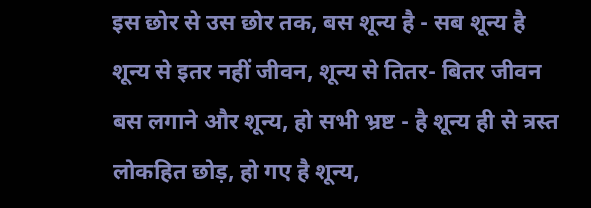इस छोर से उस छोर तक, बस शून्य है - सब शून्य है
शून्य से इतर नहीं जीवन, शून्य से तितर- बितर जीवन
बस लगाने और शून्य, हो सभी भ्रष्ट - है शून्य ही से त्रस्त
लोकहित छोड़, हो गए है शून्य,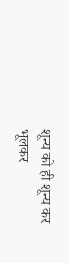शून्य को ही शून्य कर
भूलकर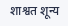शाश्वत शून्य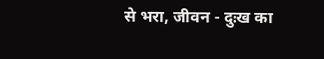से भरा, जीवन - दुःख का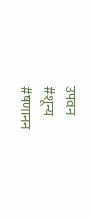उपवन
#शून्य
#षणानन